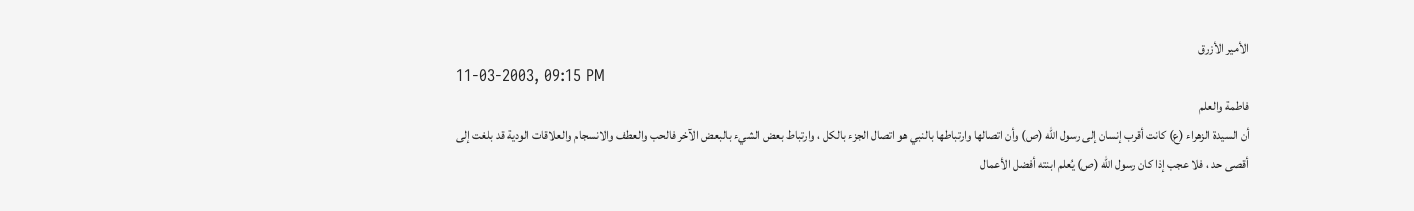الأمير الأزرق
11-03-2003, 09:15 PM
فاطمة والعلم
أن السيدة الزهراء (ع) كانت أقرب إنسان إلى رسول الله (ص) وأن اتصالها وارتباطها بالنبي هو اتصال الجزء بالكل ، وارتباط بعض الشيء بالبعض الآخر فالحب والعطف والانسجام والعلاقات الودية قد بلغت إلى أقصى حد ، فلا عجب إذا كان رسول الله (ص) يُعلم ابنته أفضل الأعمال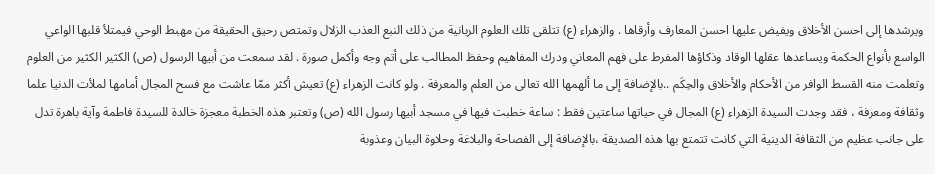ويرشدها إلى احسن الأخلاق ويفيض عليها احسن المعارف وأرقاها . والزهراء (ع) تتلقى تلك العلوم الربانية من ذلك النبع العذب الزلال وتمتص رحيق الحقيقة من مهبط الوحي فيمتلأ قلبها الواعي الواسع بأنواع الحكمة ويساعدها عقلها الوقاد وذكاؤها المفرط على فهم المعاني ودرك المفاهيم وحفظ المطالب على أتم وجه وأكمل صورة . لقد سمعت من أبيها الرسول (ص) الكثير الكثير من العلوم وتعلمت منه القسط الوافر من الأحكام والأخلاق والحِكَم ..بالإضافة إلى ما ألهمها الله تعالى من العلم والمعرفة . ولو كانت الزهراء (ع) تعيش أكثر ممّا عاشت مع فسح المجال أمامها لملأت الدنيا علما وثقافة ومعرفة ، فقد وجدت السيدة الزهراء (ع) المجال في حياتها ساعتين فقط : ساعة خطبت فيها في مسجد أبيها رسول الله (ص) وتعتبر هذه الخطبة معجزة خالدة للسيدة فاطمة وآية باهرة تدل على جانب عظيم من الثقافة الدينية التي كانت تتمتع بها هذه الصديقة ،بالإضافة إلى الفصاحة والبلاغة وحلاوة البيان وعذوبة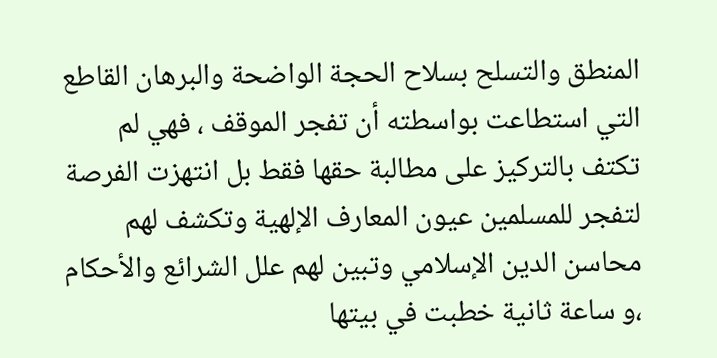المنطق والتسلح بسلاح الحجة الواضحة والبرهان القاطع التي استطاعت بواسطته أن تفجر الموقف ، فهي لم تكتف بالتركيز على مطالبة حقها فقط بل انتهزت الفرصة لتفجر للمسلمين عيون المعارف الإلهية وتكشف لهم محاسن الدين الإسلامي وتبين لهم علل الشرائع والأحكام ،و ساعة ثانية خطبت في بيتها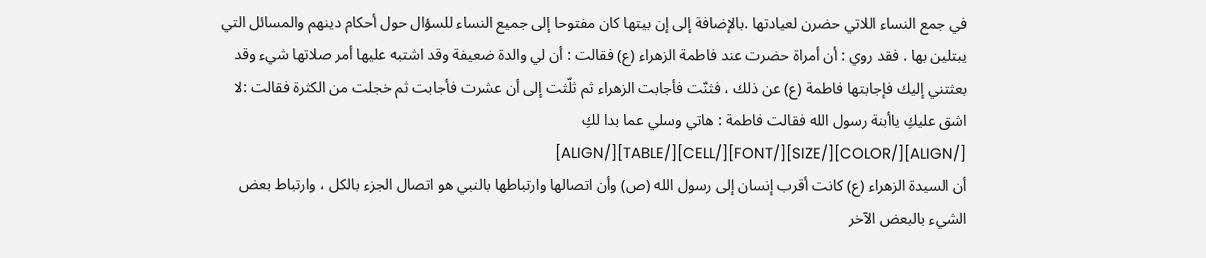في جمع النساء اللاتي حضرن لعيادتها .بالإضافة إلى إن بيتها كان مفتوحا إلى جميع النساء للسؤال حول أحكام دينهم والمسائل التي يبتلين بها . فقد روي : أن أمراة حضرت عند فاطمة الزهراء (ع) فقالت : أن لي والدة ضعيفة وقد اشتبه عليها أمر صلاتها شيء وقد بعثتني إليك فإجابتها فاطمة (ع) عن ذلك ، فثنّت فأجابت الزهراء ثم ثلّثت إلى أن عشرت فأجابت ثم خجلت من الكثرة فقالت :لا اشق عليكِ ياأبنة رسول الله فقالت فاطمة : هاتي وسلي عما بدا لكِ [/ALIGN][/COLOR][/SIZE][/FONT][/CELL][/TABLE][/ALIGN]
أن السيدة الزهراء (ع) كانت أقرب إنسان إلى رسول الله (ص) وأن اتصالها وارتباطها بالنبي هو اتصال الجزء بالكل ، وارتباط بعض الشيء بالبعض الآخر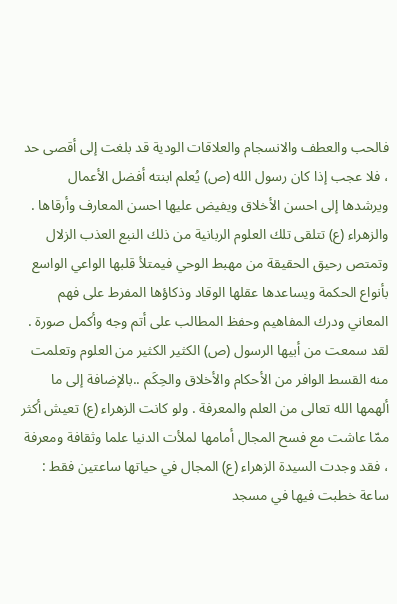فالحب والعطف والانسجام والعلاقات الودية قد بلغت إلى أقصى حد ، فلا عجب إذا كان رسول الله (ص) يُعلم ابنته أفضل الأعمال ويرشدها إلى احسن الأخلاق ويفيض عليها احسن المعارف وأرقاها . والزهراء (ع) تتلقى تلك العلوم الربانية من ذلك النبع العذب الزلال وتمتص رحيق الحقيقة من مهبط الوحي فيمتلأ قلبها الواعي الواسع بأنواع الحكمة ويساعدها عقلها الوقاد وذكاؤها المفرط على فهم المعاني ودرك المفاهيم وحفظ المطالب على أتم وجه وأكمل صورة . لقد سمعت من أبيها الرسول (ص) الكثير الكثير من العلوم وتعلمت منه القسط الوافر من الأحكام والأخلاق والحِكَم ..بالإضافة إلى ما ألهمها الله تعالى من العلم والمعرفة . ولو كانت الزهراء (ع) تعيش أكثر ممّا عاشت مع فسح المجال أمامها لملأت الدنيا علما وثقافة ومعرفة ، فقد وجدت السيدة الزهراء (ع) المجال في حياتها ساعتين فقط : ساعة خطبت فيها في مسجد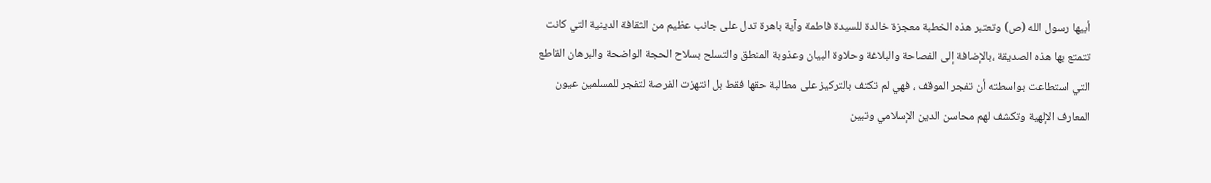أبيها رسول الله (ص) وتعتبر هذه الخطبة معجزة خالدة للسيدة فاطمة وآية باهرة تدل على جانب عظيم من الثقافة الدينية التي كانت تتمتع بها هذه الصديقة ،بالإضافة إلى الفصاحة والبلاغة وحلاوة البيان وعذوبة المنطق والتسلح بسلاح الحجة الواضحة والبرهان القاطع التي استطاعت بواسطته أن تفجر الموقف ، فهي لم تكتف بالتركيز على مطالبة حقها فقط بل انتهزت الفرصة لتفجر للمسلمين عيون المعارف الإلهية وتكشف لهم محاسن الدين الإسلامي وتبين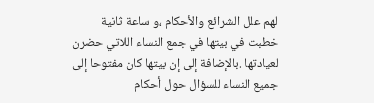لهم علل الشرائع والأحكام ،و ساعة ثانية خطبت في بيتها في جمع النساء اللاتي حضرن لعيادتها .بالإضافة إلى إن بيتها كان مفتوحا إلى جميع النساء للسؤال حول أحكام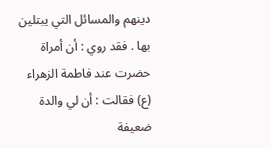دينهم والمسائل التي يبتلين بها . فقد روي : أن أمراة حضرت عند فاطمة الزهراء (ع) فقالت : أن لي والدة ضعيفة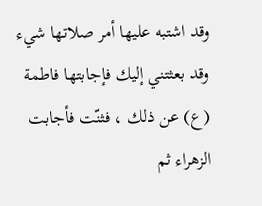وقد اشتبه عليها أمر صلاتها شيء وقد بعثتني إليك فإجابتها فاطمة (ع) عن ذلك ، فثنّت فأجابت الزهراء ثم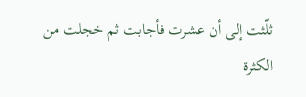ثلّثت إلى أن عشرت فأجابت ثم خجلت من الكثرة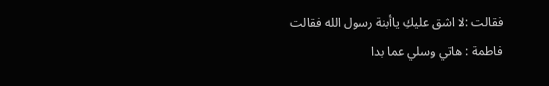فقالت :لا اشق عليكِ ياأبنة رسول الله فقالت فاطمة : هاتي وسلي عما بدا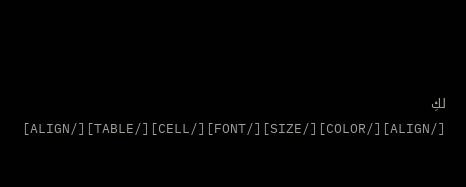لكِ [/ALIGN][/COLOR][/SIZE][/FONT][/CELL][/TABLE][/ALIGN]